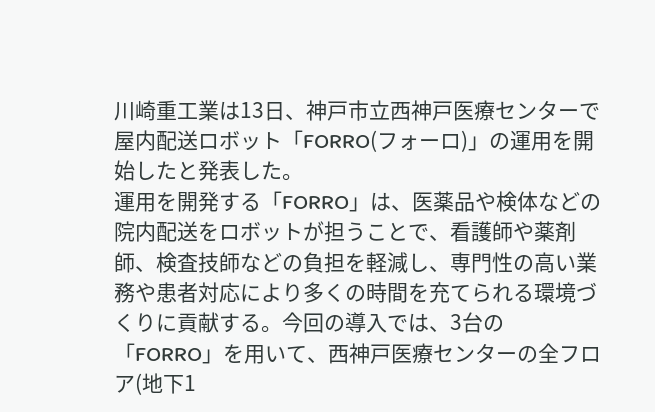川崎重工業は13日、神戸市立西神戸医療センターで屋内配送ロボット「FORRO(フォーロ)」の運用を開始したと発表した。
運用を開発する「FORRO」は、医薬品や検体などの院内配送をロボットが担うことで、看護師や薬剤師、検査技師などの負担を軽減し、専門性の高い業務や患者対応により多くの時間を充てられる環境づくりに貢献する。今回の導入では、3台の「FORRO」を用いて、西神戸医療センターの全フロア(地下1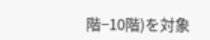階−10階)を対象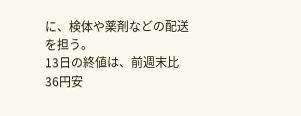に、検体や薬剤などの配送を担う。
13日の終値は、前週末比36円安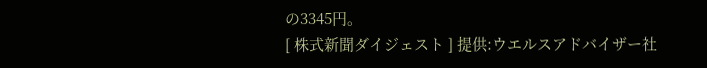の3345円。
[ 株式新聞ダイジェスト ] 提供:ウエルスアドバイザー社